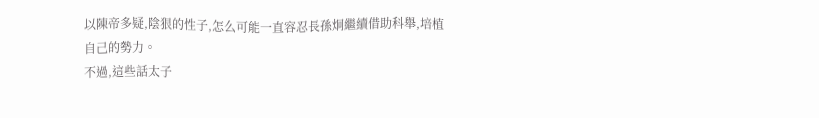以陳帝多疑,陰狠的性子,怎么可能一直容忍長孫炯繼續借助科舉,培植自己的勢力。
不過,這些話太子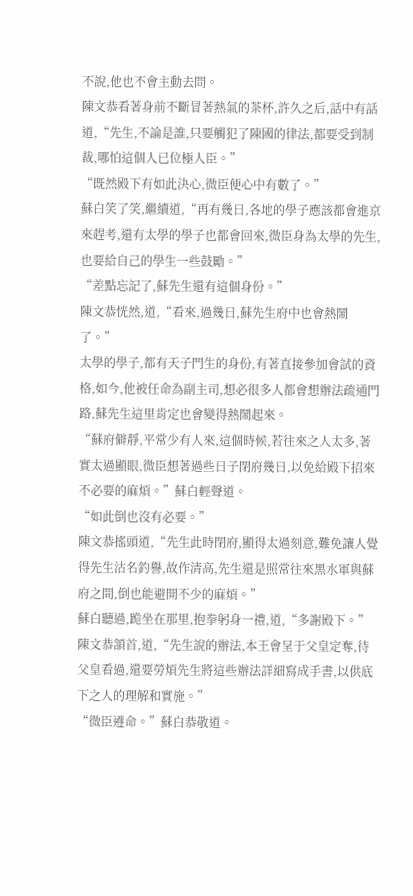不說,他也不會主動去問。
陳文恭看著身前不斷冒著熱氣的茶杯,許久之后,話中有話道,“先生,不論是誰,只要觸犯了陳國的律法,都要受到制裁,哪怕這個人已位極人臣。”
“既然殿下有如此決心,微臣便心中有數了。”
蘇白笑了笑,繼續道,“再有幾日,各地的學子應該都會進京來趕考,還有太學的學子也都會回來,微臣身為太學的先生,也要給自己的學生一些鼓勵。”
“差點忘記了,蘇先生還有這個身份。”
陳文恭恍然,道,“看來,過幾日,蘇先生府中也會熱鬧了。”
太學的學子,都有天子門生的身份,有著直接參加會試的資格,如今,他被任命為副主司,想必很多人都會想辦法疏通門路,蘇先生這里肯定也會變得熱鬧起來。
“蘇府僻靜,平常少有人來,這個時候,若往來之人太多,著實太過顯眼,微臣想著過些日子閉府幾日,以免給殿下招來不必要的麻煩。”蘇白輕聲道。
“如此倒也沒有必要。”
陳文恭搖頭道,“先生此時閉府,顯得太過刻意,難免讓人覺得先生沽名釣譽,故作清高,先生還是照常往來黑水軍與蘇府之間,倒也能避開不少的麻煩。”
蘇白聽過,跪坐在那里,抱拳躬身一禮,道,“多謝殿下。”
陳文恭頷首,道,“先生說的辦法,本王會呈于父皇定奪,待父皇看過,還要勞煩先生將這些辦法詳細寫成手書,以供底下之人的理解和實施。”
“微臣遵命。”蘇白恭敬道。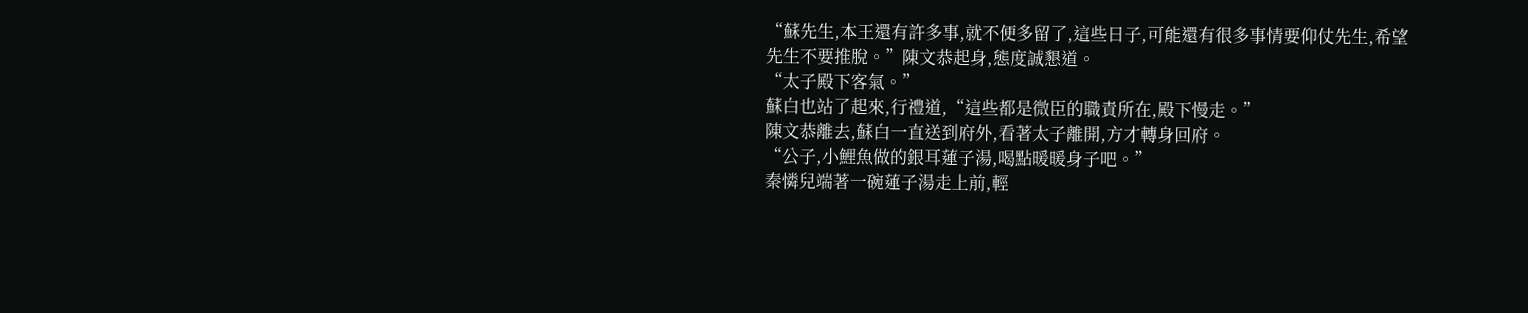“蘇先生,本王還有許多事,就不便多留了,這些日子,可能還有很多事情要仰仗先生,希望先生不要推脫。”陳文恭起身,態度誠懇道。
“太子殿下客氣。”
蘇白也站了起來,行禮道,“這些都是微臣的職責所在,殿下慢走。”
陳文恭離去,蘇白一直送到府外,看著太子離開,方才轉身回府。
“公子,小鯉魚做的銀耳蓮子湯,喝點暖暖身子吧。”
秦憐兒端著一碗蓮子湯走上前,輕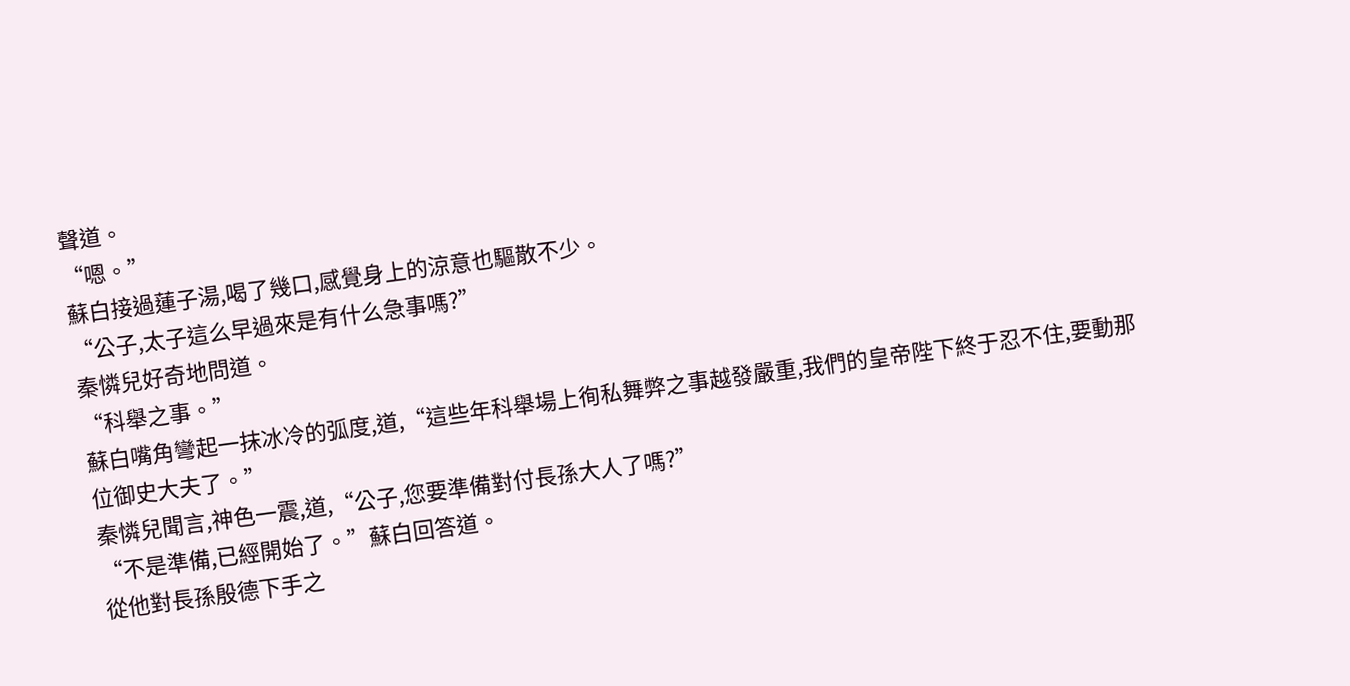聲道。
“嗯。”
蘇白接過蓮子湯,喝了幾口,感覺身上的涼意也驅散不少。
“公子,太子這么早過來是有什么急事嗎?”
秦憐兒好奇地問道。
“科舉之事。”
蘇白嘴角彎起一抹冰冷的弧度,道,“這些年科舉場上徇私舞弊之事越發嚴重,我們的皇帝陛下終于忍不住,要動那位御史大夫了。”
秦憐兒聞言,神色一震,道,“公子,您要準備對付長孫大人了嗎?”
“不是準備,已經開始了。”蘇白回答道。
從他對長孫殷德下手之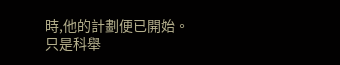時,他的計劃便已開始。
只是科舉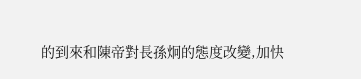的到來和陳帝對長孫炯的態度改變,加快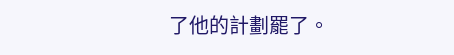了他的計劃罷了。